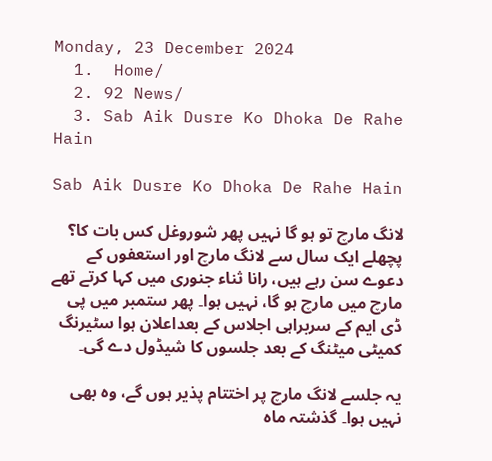Monday, 23 December 2024
  1.  Home/
  2. 92 News/
  3. Sab Aik Dusre Ko Dhoka De Rahe Hain

Sab Aik Dusre Ko Dhoka De Rahe Hain

لانگ مارچ تو ہو گا نہیں پھر شوروغل کس بات کا؟ پچھلے ایک سال سے لانگ مارچ اور استعفوں کے دعوے سن رہے ہیں، رانا ثناء جنوری میں کہا کرتے تھے مارچ میں مارچ ہو گا، نہیں ہوا۔ پھر ستمبر میں پی ڈی ایم کے سربراہی اجلاس کے بعداعلان ہوا سٹیرنگ کمیٹی میٹنگ کے بعد جلسوں کا شیڈول دے گی۔

یہ جلسے لانگ مارچ پر اختتام پذیر ہوں گے، وہ بھی نہیں ہوا۔ گذشتہ ماہ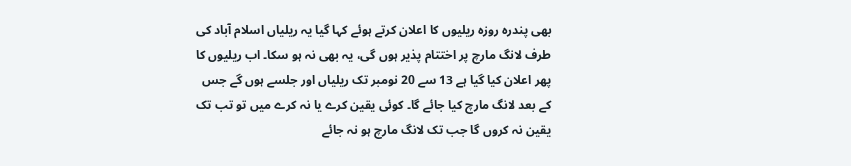بھی پندرہ روزہ ریلیوں کا اعلان کرتے ہوئے کہا گیا یہ ریلیاں اسلام آباد کی طرف لانگ مارچ پر اختتام پذیر ہوں گی، یہ بھی نہ ہو سکا۔ اب ریلیوں کا پھر اعلان کیا گیا ہے 13 سے 20 نومبر تک ریلیاں اور جلسے ہوں گے جس کے بعد لانگ مارچ کیا جائے گا۔ کوئی یقین کرے یا نہ کرے میں تو تب تک یقین نہ کروں گا جب تک لانگ مارچ ہو نہ جائے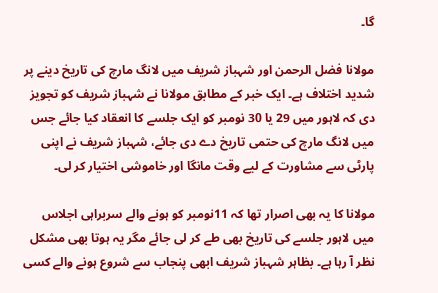گا۔

مولانا فضل الرحمن اور شہباز شریف میں لانگ مارچ کی تاریخ دینے پر شدید اختلاف ہے۔ ایک خبر کے مطابق مولانا نے شہباز شریف کو تجویز دی کہ لاہور میں 29 یا 30 نومبر کو ایک جلسے کا انعقاد کیا جائے جس میں لانگ مارچ کی حتمی تاریخ دے دی جائے، شہباز شریف نے اپنی پارٹی سے مشاورت کے لیے وقت مانگا اور خاموشی اختیار کر لی۔

مولانا کا یہ بھی اصرار تھا کہ 11نومبر کو ہونے والے سربراہی اجلاس میں لاہور جلسے کی تاریخ بھی طے کر لی جائے مگر یہ ہوتا بھی مشکل نظر آ رہا ہے۔ بظاہر شہباز شریف ابھی پنجاب سے شروع ہونے والے کسی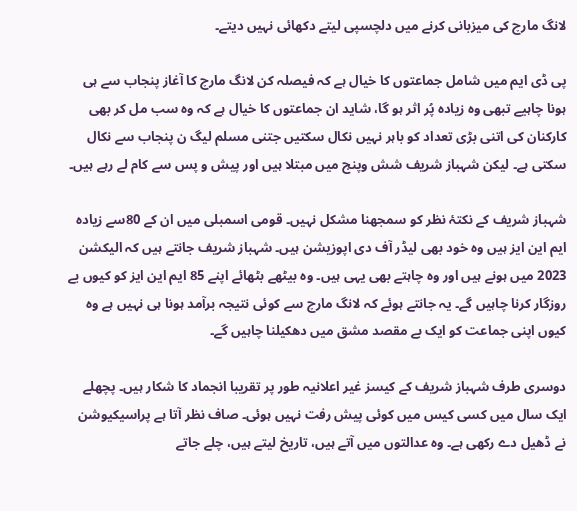لانگ مارچ کی میزبانی کرنے میں دلچسپی لیتے دکھائی نہیں دیتے۔

پی ڈی ایم میں شامل جماعتوں کا خیال ہے کہ فیصلہ کن لانگ مارچ کا آغاز پنجاب سے ہی ہونا چاہیے تبھی وہ زیادہ پُر اثر ہو گا، شاید ان جماعتوں کا خیال ہے کہ وہ سب مل کر بھی کارکنان کی اتنی بڑی تعداد کو باہر نہیں نکال سکتیں جتنی مسلم لیگ ن پنجاب سے نکال سکتی ہے۔ لیکن شہباز شریف شش وپنج میں مبتلا ہیں اور پیش و پس سے کام لے رہے ہیں۔

شہباز شریف کے نکتۂ نظر کو سمجھنا مشکل نہیں۔ قومی اسمبلی میں ان کے 80سے زیادہ ایم این ایز ہیں وہ خود بھی لیڈر آف دی اپوزیشن ہیں۔ شہباز شریف جانتے ہیں کہ الیکشن 2023 میں ہونے ہیں اور وہ چاہتے بھی یہی ہیں۔ وہ بیٹھے بٹھائے اپنے 85 ایم این ایز کو کیوں بے روزگار کرنا چاہیں گے۔ یہ جانتے ہوئے کہ لانگ مارچ سے کوئی نتیجہ برآمد ہونا ہی نہیں ہے وہ کیوں اپنی جماعت کو ایک بے مقصد مشق میں دھکیلنا چاہیں گے۔

دوسری طرف شہباز شریف کے کیسز غیر اعلانیہ طور پر تقریبا انجماد کا شکار ہیں۔ پچھلے ایک سال میں کسی کیس میں کوئی پیش رفت نہیں ہوئی۔ صاف نظر آتا ہے پراسیکیوشن نے ڈھیل دے رکھی ہے۔ وہ عدالتوں میں آتے ہیں، تاریخ لیتے ہیں، چلے جاتے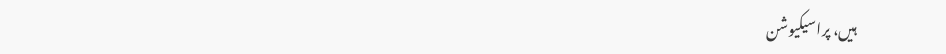ہیں، پراسیکیوشن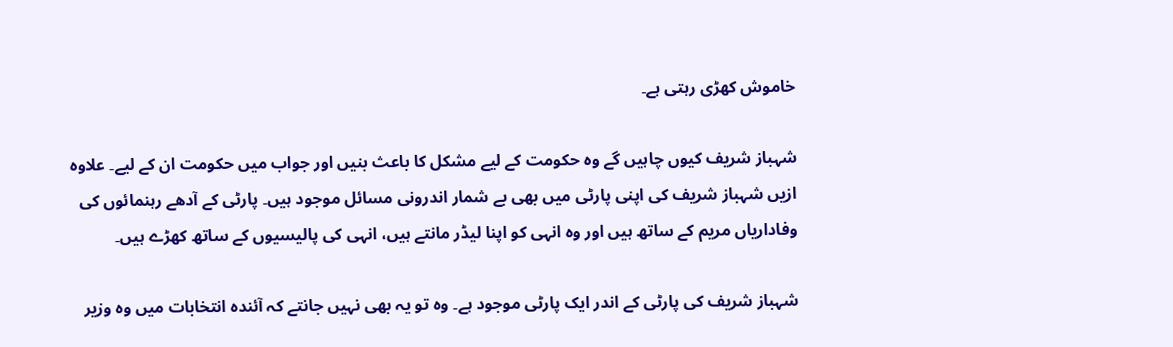خاموش کھڑی رہتی ہے۔

شہباز شریف کیوں چاہیں گے وہ حکومت کے لیے مشکل کا باعث بنیں اور جواب میں حکومت ان کے لیے۔ علاوہ ازیں شہباز شریف کی اپنی پارٹی میں بھی بے شمار اندرونی مسائل موجود ہیں۔ پارٹی کے آدھے رہنمائوں کی وفاداریاں مریم کے ساتھ ہیں اور وہ انہی کو اپنا لیڈر مانتے ہیں، انہی کی پالیسیوں کے ساتھ کھڑے ہیں۔

شہباز شریف کی پارٹی کے اندر ایک پارٹی موجود ہے۔ وہ تو یہ بھی نہیں جانتے کہ آئندہ انتخابات میں وہ وزیر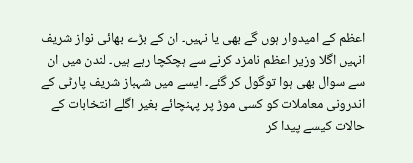اعظم کے امیدوار ہوں گے بھی یا نہیں۔ ان کے بڑے بھائی نواز شریف انہیں اگلا وزیر اعظم نامزد کرنے سے ہچکچا رہے ہیں۔ لندن میں ان سے سوال بھی ہوا توگول کر گئے۔ ایسے میں شہباز شریف پارٹی کے اندرونی معاملات کو کسی موڑ پر پہنچائے بغیر اگلے انتخابات کے حالات کیسے پیدا کر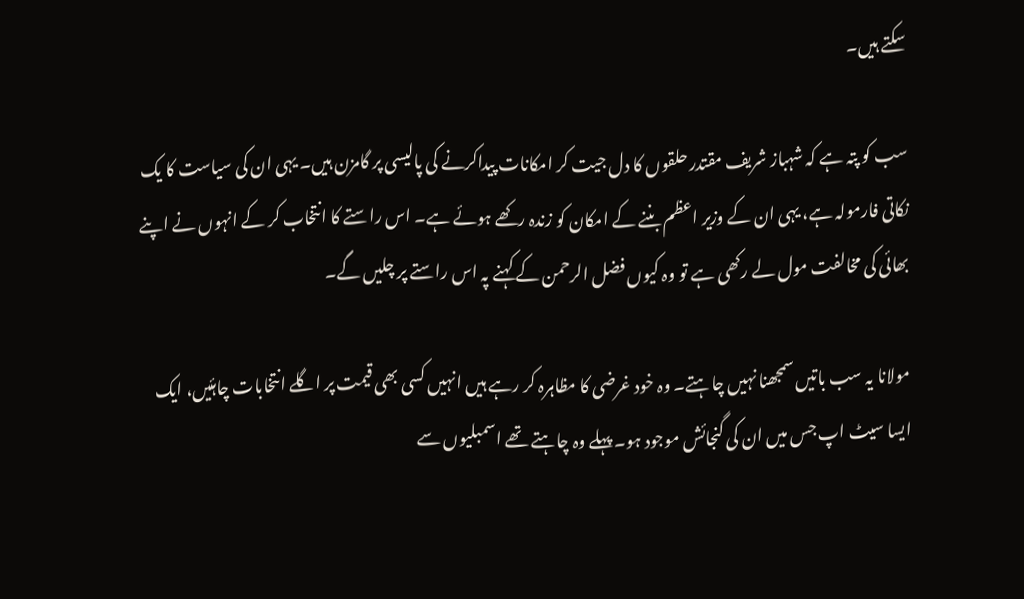سکتے ہیں۔

سب کو پتہ ہے کہ شہباز شریف مقتدر حلقوں کا دل جیت کر امکانات پیداکرنے کی پالیسی پر گامزن ہیں۔ یہی ان کی سیاست کا یک نکاتی فارمولہ ہے، یہی ان کے وزیر اعظم بننے کے امکان کو زندہ رکھے ہوئے ہے۔ اس راستے کا انتخاب کر کے انہوں نے اپنے بھائی کی مخالفت مول لے رکھی ہے تو وہ کیوں فضل الرحمن کے کہنے پہ اس راستے پر چلیں گے۔

مولانا یہ سب باتیں سمجھنا نہیں چاہتے۔ وہ خود غرضی کا مظاہرہ کر رہے ہیں انہیں کسی بھی قیمت پر اگلے انتخابات چاہئیں، ایک ایسا سیٹ اپ جس میں ان کی گنجائش موجود ہو۔ پہلے وہ چاہتے تھے اسمبلیوں سے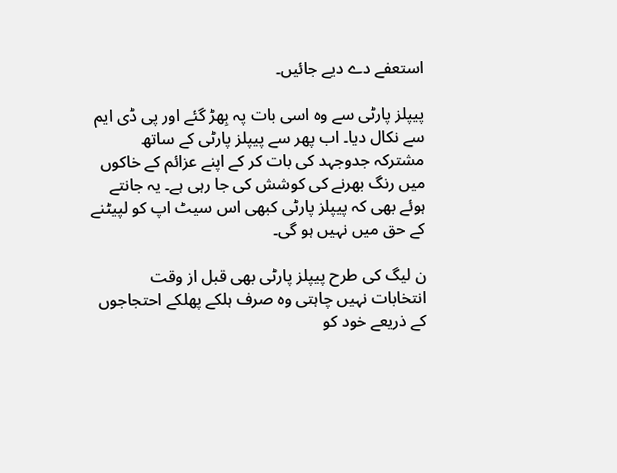استعفے دے دیے جائیں۔

پیپلز پارٹی سے وہ اسی بات پہ بِھڑ گئے اور پی ڈی ایم سے نکال دیا۔ اب پھر سے پیپلز پارٹی کے ساتھ مشترکہ جدوجہد کی بات کر کے اپنے عزائم کے خاکوں میں رنگ بھرنے کی کوشش کی جا رہی ہے۔ یہ جانتے ہوئے بھی کہ پیپلز پارٹی کبھی اس سیٹ اپ کو لپیٹنے کے حق میں نہیں ہو گی۔

ن لیگ کی طرح پیپلز پارٹی بھی قبل از وقت انتخابات نہیں چاہتی وہ صرف ہلکے پھلکے احتجاجوں کے ذریعے خود کو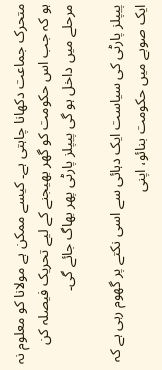متحرک جماعت دکھانا چاہتی ہے۔ کیسے ممکن ہے مولانا کو معلوم نہ ہو کہ جب اس حکومت کو گھر بھیجنے کے لیے تحریک فیصلہ کن مرحلے میں داخل ہو گی پیپلز پارٹی پھر بھاگ جائے گی۔

پیپلز پارٹی کی سیاست ایک دہائی سے اسی نکتے پر گھوم رہی ہے کہ ایک صوبے میں حکومت بنائو، اپنی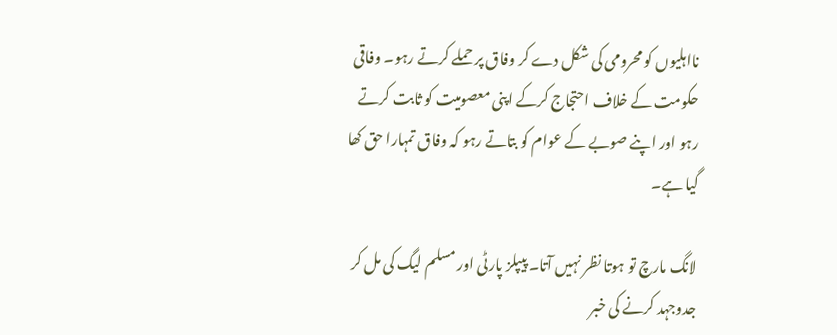نااہلیوں کو محرومی کی شکل دے کر وفاق پر حملے کرتے رہو۔ وفاقی حکومت کے خلاف احتجاج کرکے اپنی معصومیت کو ثابت کرتے رہو اور اپنے صوبے کے عوام کو بتاتے رہو کہ وفاق تمہارا حق کھا گیا ہے۔

لانگ مارچ تو ہوتا نظر نہیں آتا۔ پیپلز پارٹی اور مسلم لیگ کی مل کر جدوجہد کرنے کی خبر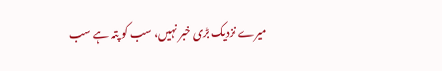میرے نزدیک بڑی خبر نہیں، سب کو پتہ ہے سب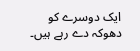ایک دوسرے کو دھوکہ دے رہے ہیں۔